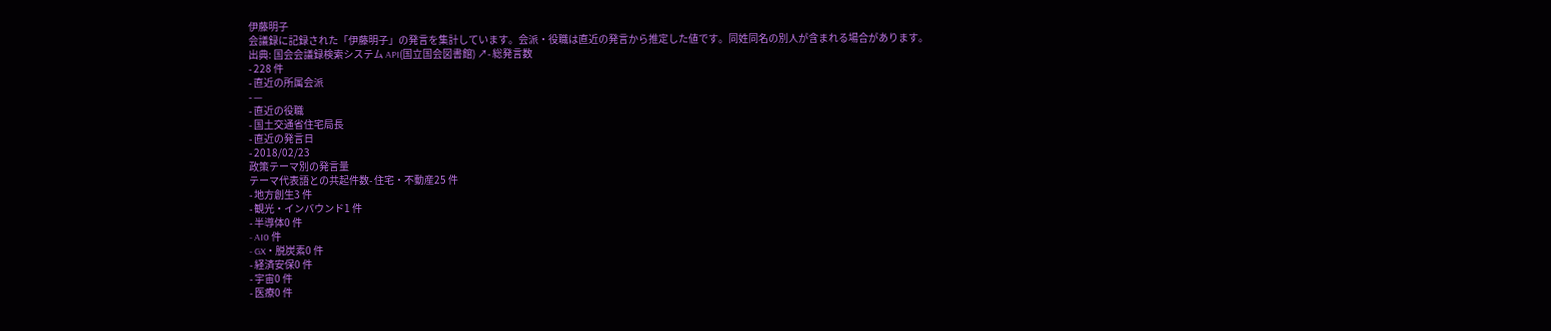伊藤明子
会議録に記録された「伊藤明子」の発言を集計しています。会派・役職は直近の発言から推定した値です。同姓同名の別人が含まれる場合があります。
出典: 国会会議録検索システム API(国立国会図書館) ↗- 総発言数
- 228 件
- 直近の所属会派
- —
- 直近の役職
- 国土交通省住宅局長
- 直近の発言日
- 2018/02/23
政策テーマ別の発言量
テーマ代表語との共起件数- 住宅・不動産25 件
- 地方創生3 件
- 観光・インバウンド1 件
- 半導体0 件
- AI0 件
- GX・脱炭素0 件
- 経済安保0 件
- 宇宙0 件
- 医療0 件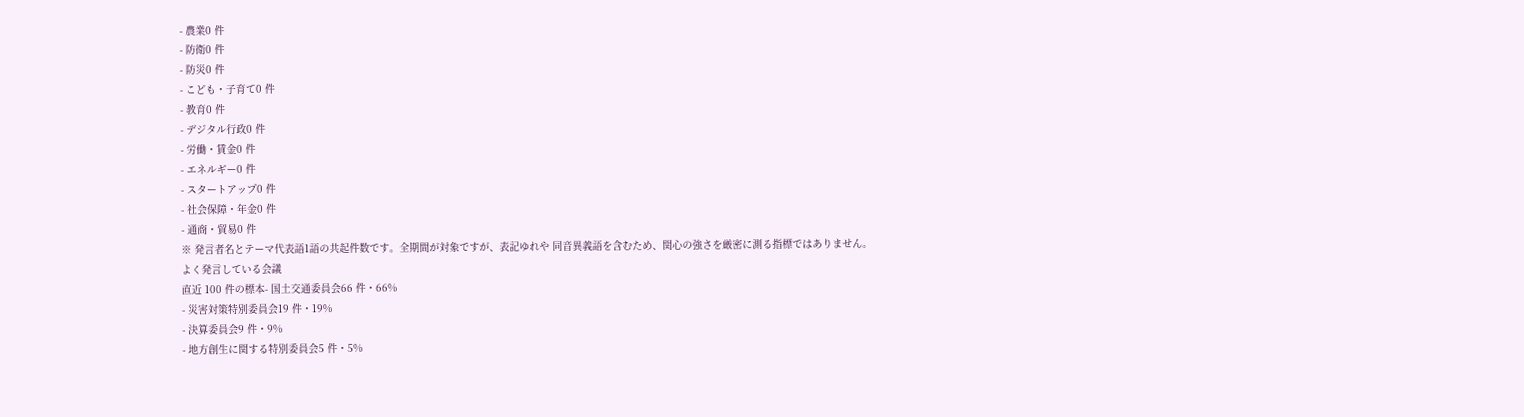- 農業0 件
- 防衛0 件
- 防災0 件
- こども・子育て0 件
- 教育0 件
- デジタル行政0 件
- 労働・賃金0 件
- エネルギー0 件
- スタートアップ0 件
- 社会保障・年金0 件
- 通商・貿易0 件
※ 発言者名とテーマ代表語1語の共起件数です。全期間が対象ですが、表記ゆれや 同音異義語を含むため、関心の強さを厳密に測る指標ではありません。
よく発言している会議
直近 100 件の標本- 国土交通委員会66 件・66%
- 災害対策特別委員会19 件・19%
- 決算委員会9 件・9%
- 地方創生に関する特別委員会5 件・5%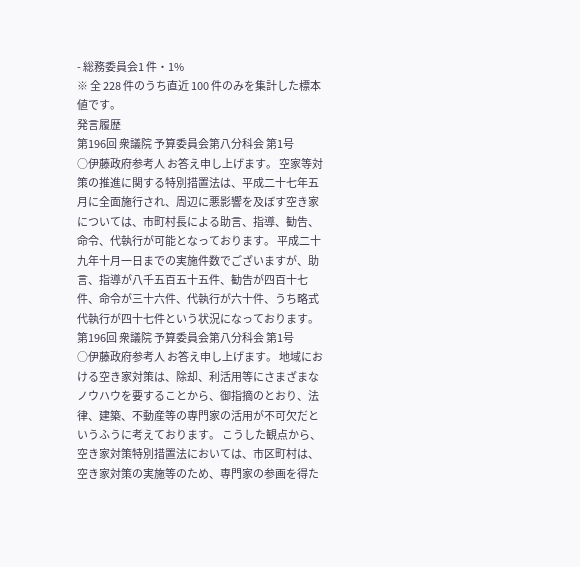- 総務委員会1 件・1%
※ 全 228 件のうち直近 100 件のみを集計した標本値です。
発言履歴
第196回 衆議院 予算委員会第八分科会 第1号
○伊藤政府参考人 お答え申し上げます。 空家等対策の推進に関する特別措置法は、平成二十七年五月に全面施行され、周辺に悪影響を及ぼす空き家については、市町村長による助言、指導、勧告、命令、代執行が可能となっております。 平成二十九年十月一日までの実施件数でございますが、助言、指導が八千五百五十五件、勧告が四百十七件、命令が三十六件、代執行が六十件、うち略式代執行が四十七件という状況になっております。
第196回 衆議院 予算委員会第八分科会 第1号
○伊藤政府参考人 お答え申し上げます。 地域における空き家対策は、除却、利活用等にさまざまなノウハウを要することから、御指摘のとおり、法律、建築、不動産等の専門家の活用が不可欠だというふうに考えております。 こうした観点から、空き家対策特別措置法においては、市区町村は、空き家対策の実施等のため、専門家の参画を得た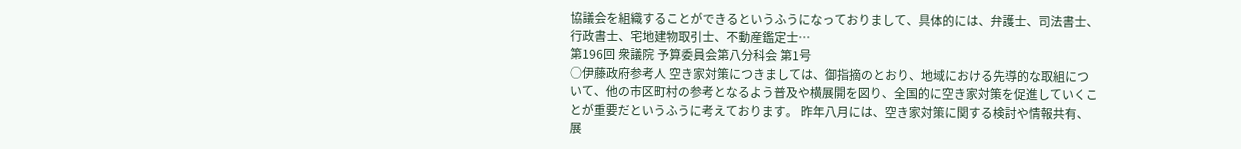協議会を組織することができるというふうになっておりまして、具体的には、弁護士、司法書士、行政書士、宅地建物取引士、不動産鑑定士…
第196回 衆議院 予算委員会第八分科会 第1号
○伊藤政府参考人 空き家対策につきましては、御指摘のとおり、地域における先導的な取組について、他の市区町村の参考となるよう普及や横展開を図り、全国的に空き家対策を促進していくことが重要だというふうに考えております。 昨年八月には、空き家対策に関する検討や情報共有、展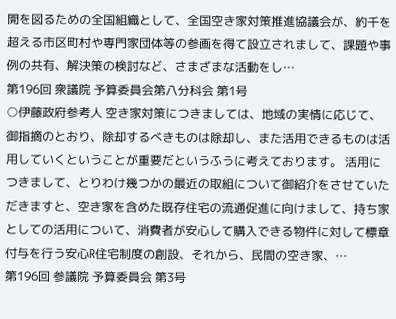開を図るための全国組織として、全国空き家対策推進協議会が、約千を超える市区町村や専門家団体等の参画を得て設立されまして、課題や事例の共有、解決策の検討など、さまざまな活動をし…
第196回 衆議院 予算委員会第八分科会 第1号
○伊藤政府参考人 空き家対策につきましては、地域の実情に応じて、御指摘のとおり、除却するべきものは除却し、また活用できるものは活用していくということが重要だというふうに考えております。 活用につきまして、とりわけ幾つかの最近の取組について御紹介をさせていただきますと、空き家を含めた既存住宅の流通促進に向けまして、持ち家としての活用について、消費者が安心して購入できる物件に対して標章付与を行う安心R住宅制度の創設、それから、民間の空き家、…
第196回 参議院 予算委員会 第3号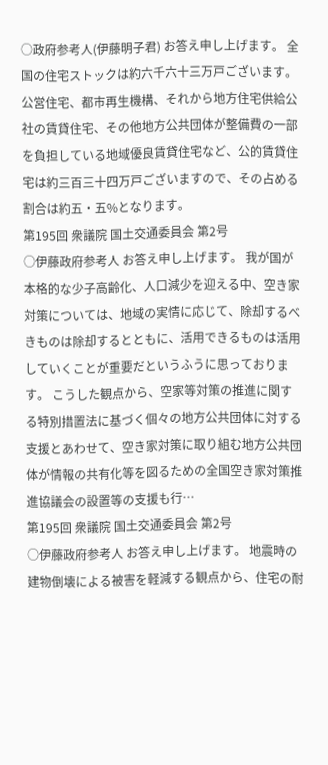○政府参考人(伊藤明子君) お答え申し上げます。 全国の住宅ストックは約六千六十三万戸ございます。公営住宅、都市再生機構、それから地方住宅供給公社の賃貸住宅、その他地方公共団体が整備費の一部を負担している地域優良賃貸住宅など、公的賃貸住宅は約三百三十四万戸ございますので、その占める割合は約五・五%となります。
第195回 衆議院 国土交通委員会 第2号
○伊藤政府参考人 お答え申し上げます。 我が国が本格的な少子高齢化、人口減少を迎える中、空き家対策については、地域の実情に応じて、除却するべきものは除却するとともに、活用できるものは活用していくことが重要だというふうに思っております。 こうした観点から、空家等対策の推進に関する特別措置法に基づく個々の地方公共団体に対する支援とあわせて、空き家対策に取り組む地方公共団体が情報の共有化等を図るための全国空き家対策推進協議会の設置等の支援も行…
第195回 衆議院 国土交通委員会 第2号
○伊藤政府参考人 お答え申し上げます。 地震時の建物倒壊による被害を軽減する観点から、住宅の耐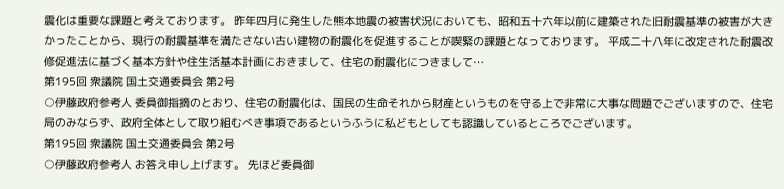震化は重要な課題と考えております。 昨年四月に発生した熊本地震の被害状況においても、昭和五十六年以前に建築された旧耐震基準の被害が大きかったことから、現行の耐震基準を満たさない古い建物の耐震化を促進することが喫緊の課題となっております。 平成二十八年に改定された耐震改修促進法に基づく基本方針や住生活基本計画におきまして、住宅の耐震化につきまして…
第195回 衆議院 国土交通委員会 第2号
○伊藤政府参考人 委員御指摘のとおり、住宅の耐震化は、国民の生命それから財産というものを守る上で非常に大事な問題でございますので、住宅局のみならず、政府全体として取り組むべき事項であるというふうに私どもとしても認識しているところでございます。
第195回 衆議院 国土交通委員会 第2号
○伊藤政府参考人 お答え申し上げます。 先ほど委員御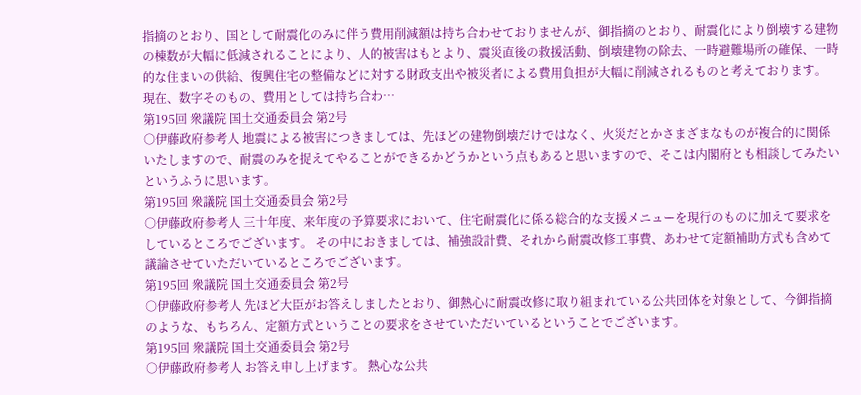指摘のとおり、国として耐震化のみに伴う費用削減額は持ち合わせておりませんが、御指摘のとおり、耐震化により倒壊する建物の棟数が大幅に低減されることにより、人的被害はもとより、震災直後の救援活動、倒壊建物の除去、一時避難場所の確保、一時的な住まいの供給、復興住宅の整備などに対する財政支出や被災者による費用負担が大幅に削減されるものと考えております。 現在、数字そのもの、費用としては持ち合わ…
第195回 衆議院 国土交通委員会 第2号
○伊藤政府参考人 地震による被害につきましては、先ほどの建物倒壊だけではなく、火災だとかさまざまなものが複合的に関係いたしますので、耐震のみを捉えてやることができるかどうかという点もあると思いますので、そこは内閣府とも相談してみたいというふうに思います。
第195回 衆議院 国土交通委員会 第2号
○伊藤政府参考人 三十年度、来年度の予算要求において、住宅耐震化に係る総合的な支援メニューを現行のものに加えて要求をしているところでございます。 その中におきましては、補強設計費、それから耐震改修工事費、あわせて定額補助方式も含めて議論させていただいているところでございます。
第195回 衆議院 国土交通委員会 第2号
○伊藤政府参考人 先ほど大臣がお答えしましたとおり、御熱心に耐震改修に取り組まれている公共団体を対象として、今御指摘のような、もちろん、定額方式ということの要求をさせていただいているということでございます。
第195回 衆議院 国土交通委員会 第2号
○伊藤政府参考人 お答え申し上げます。 熱心な公共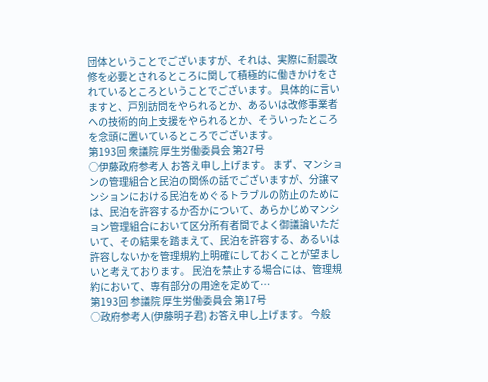団体ということでございますが、それは、実際に耐震改修を必要とされるところに関して積極的に働きかけをされているところということでございます。 具体的に言いますと、戸別訪問をやられるとか、あるいは改修事業者への技術的向上支援をやられるとか、そういったところを念頭に置いているところでございます。
第193回 衆議院 厚生労働委員会 第27号
○伊藤政府参考人 お答え申し上げます。 まず、マンションの管理組合と民泊の関係の話でございますが、分譲マンションにおける民泊をめぐるトラブルの防止のためには、民泊を許容するか否かについて、あらかじめマンション管理組合において区分所有者間でよく御議論いただいて、その結果を踏まえて、民泊を許容する、あるいは許容しないかを管理規約上明確にしておくことが望ましいと考えております。 民泊を禁止する場合には、管理規約において、専有部分の用途を定めて…
第193回 参議院 厚生労働委員会 第17号
○政府参考人(伊藤明子君) お答え申し上げます。 今般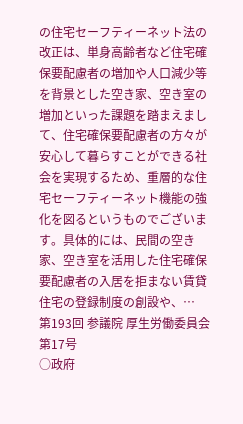の住宅セーフティーネット法の改正は、単身高齢者など住宅確保要配慮者の増加や人口減少等を背景とした空き家、空き室の増加といった課題を踏まえまして、住宅確保要配慮者の方々が安心して暮らすことができる社会を実現するため、重層的な住宅セーフティーネット機能の強化を図るというものでございます。具体的には、民間の空き家、空き室を活用した住宅確保要配慮者の入居を拒まない賃貸住宅の登録制度の創設や、…
第193回 参議院 厚生労働委員会 第17号
○政府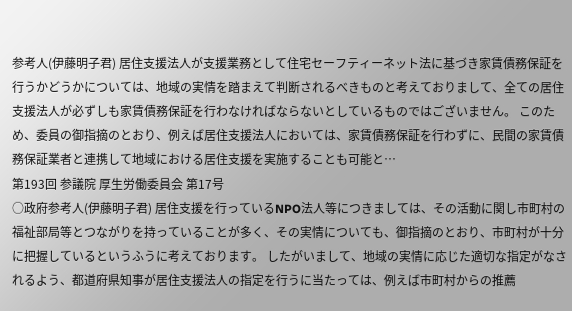参考人(伊藤明子君) 居住支援法人が支援業務として住宅セーフティーネット法に基づき家賃債務保証を行うかどうかについては、地域の実情を踏まえて判断されるべきものと考えておりまして、全ての居住支援法人が必ずしも家賃債務保証を行わなければならないとしているものではございません。 このため、委員の御指摘のとおり、例えば居住支援法人においては、家賃債務保証を行わずに、民間の家賃債務保証業者と連携して地域における居住支援を実施することも可能と…
第193回 参議院 厚生労働委員会 第17号
○政府参考人(伊藤明子君) 居住支援を行っているNPO法人等につきましては、その活動に関し市町村の福祉部局等とつながりを持っていることが多く、その実情についても、御指摘のとおり、市町村が十分に把握しているというふうに考えております。 したがいまして、地域の実情に応じた適切な指定がなされるよう、都道府県知事が居住支援法人の指定を行うに当たっては、例えば市町村からの推薦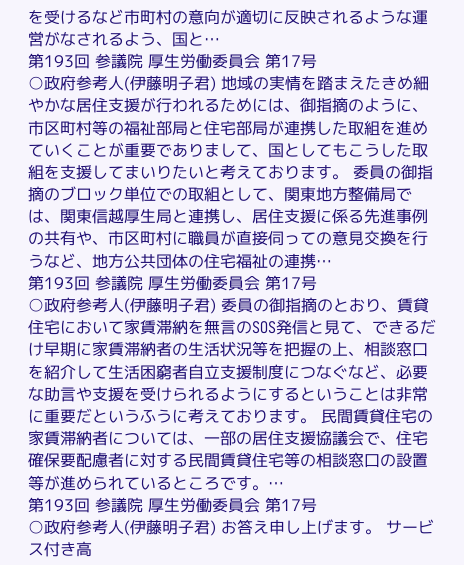を受けるなど市町村の意向が適切に反映されるような運営がなされるよう、国と…
第193回 参議院 厚生労働委員会 第17号
○政府参考人(伊藤明子君) 地域の実情を踏まえたきめ細やかな居住支援が行われるためには、御指摘のように、市区町村等の福祉部局と住宅部局が連携した取組を進めていくことが重要でありまして、国としてもこうした取組を支援してまいりたいと考えております。 委員の御指摘のブロック単位での取組として、関東地方整備局では、関東信越厚生局と連携し、居住支援に係る先進事例の共有や、市区町村に職員が直接伺っての意見交換を行うなど、地方公共団体の住宅福祉の連携…
第193回 参議院 厚生労働委員会 第17号
○政府参考人(伊藤明子君) 委員の御指摘のとおり、賃貸住宅において家賃滞納を無言のSOS発信と見て、できるだけ早期に家賃滞納者の生活状況等を把握の上、相談窓口を紹介して生活困窮者自立支援制度につなぐなど、必要な助言や支援を受けられるようにするということは非常に重要だというふうに考えております。 民間賃貸住宅の家賃滞納者については、一部の居住支援協議会で、住宅確保要配慮者に対する民間賃貸住宅等の相談窓口の設置等が進められているところです。…
第193回 参議院 厚生労働委員会 第17号
○政府参考人(伊藤明子君) お答え申し上げます。 サービス付き高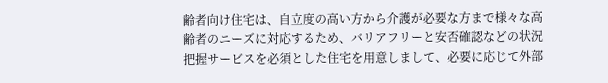齢者向け住宅は、自立度の高い方から介護が必要な方まで様々な高齢者のニーズに対応するため、バリアフリーと安否確認などの状況把握サービスを必須とした住宅を用意しまして、必要に応じて外部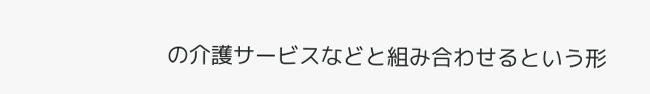の介護サービスなどと組み合わせるという形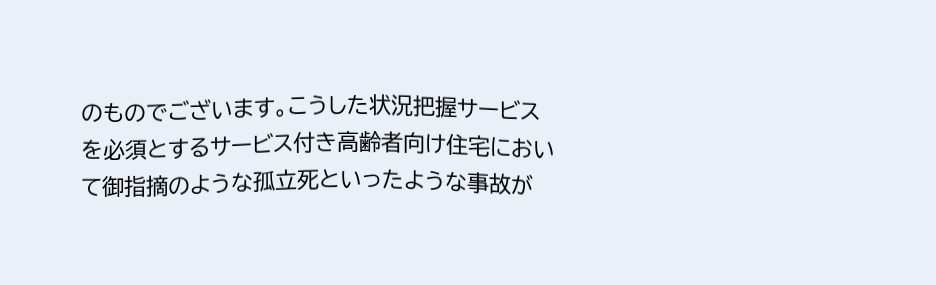のものでございます。こうした状況把握サービスを必須とするサービス付き高齢者向け住宅において御指摘のような孤立死といったような事故が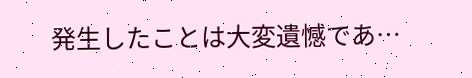発生したことは大変遺憾であ…